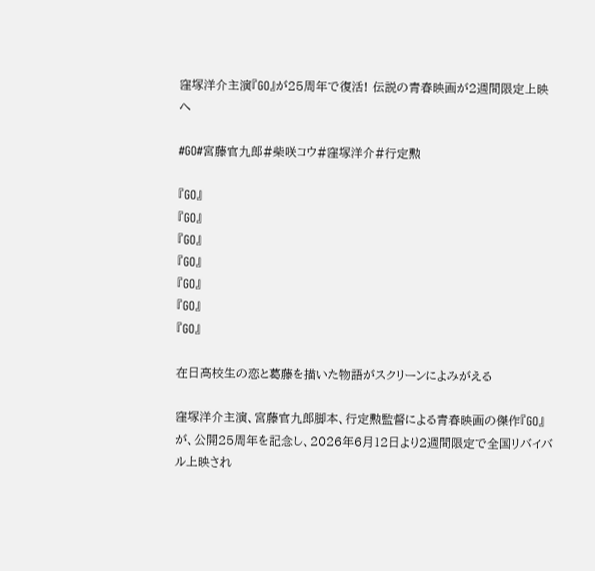窪塚洋介主演『GO』が25周年で復活! 伝説の青春映画が2週間限定上映へ

#GO#宮藤官九郎#柴咲コウ#窪塚洋介#行定勲

『GO』
『GO』
『GO』
『GO』
『GO』
『GO』
『GO』

在日高校生の恋と葛藤を描いた物語がスクリーンによみがえる

窪塚洋介主演、宮藤官九郎脚本、行定勲監督による青春映画の傑作『GO』が、公開25周年を記念し、2026年6月12日より2週間限定で全国リバイバル上映され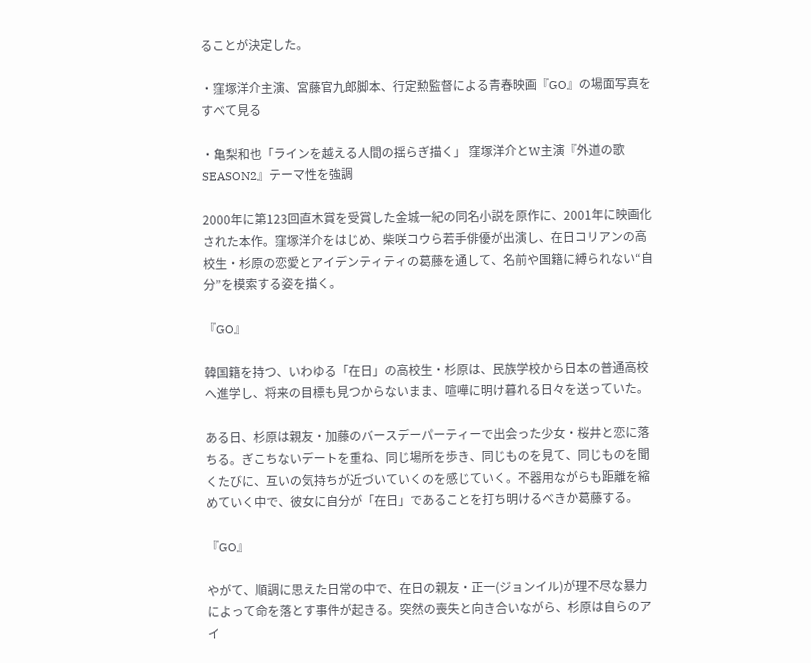ることが決定した。

・窪塚洋介主演、宮藤官九郎脚本、行定勲監督による青春映画『GO』の場面写真をすべて見る

・亀梨和也「ラインを越える人間の揺らぎ描く」 窪塚洋介とW主演『外道の歌 SEASON2』テーマ性を強調

2000年に第123回直木賞を受賞した金城一紀の同名小説を原作に、2001年に映画化された本作。窪塚洋介をはじめ、柴咲コウら若手俳優が出演し、在日コリアンの高校生・杉原の恋愛とアイデンティティの葛藤を通して、名前や国籍に縛られない“自分”を模索する姿を描く。

『GO』

韓国籍を持つ、いわゆる「在日」の高校生・杉原は、民族学校から日本の普通高校へ進学し、将来の目標も見つからないまま、喧嘩に明け暮れる日々を送っていた。

ある日、杉原は親友・加藤のバースデーパーティーで出会った少女・桜井と恋に落ちる。ぎこちないデートを重ね、同じ場所を歩き、同じものを見て、同じものを聞くたびに、互いの気持ちが近づいていくのを感じていく。不器用ながらも距離を縮めていく中で、彼女に自分が「在日」であることを打ち明けるべきか葛藤する。

『GO』

やがて、順調に思えた日常の中で、在日の親友・正一(ジョンイル)が理不尽な暴力によって命を落とす事件が起きる。突然の喪失と向き合いながら、杉原は自らのアイ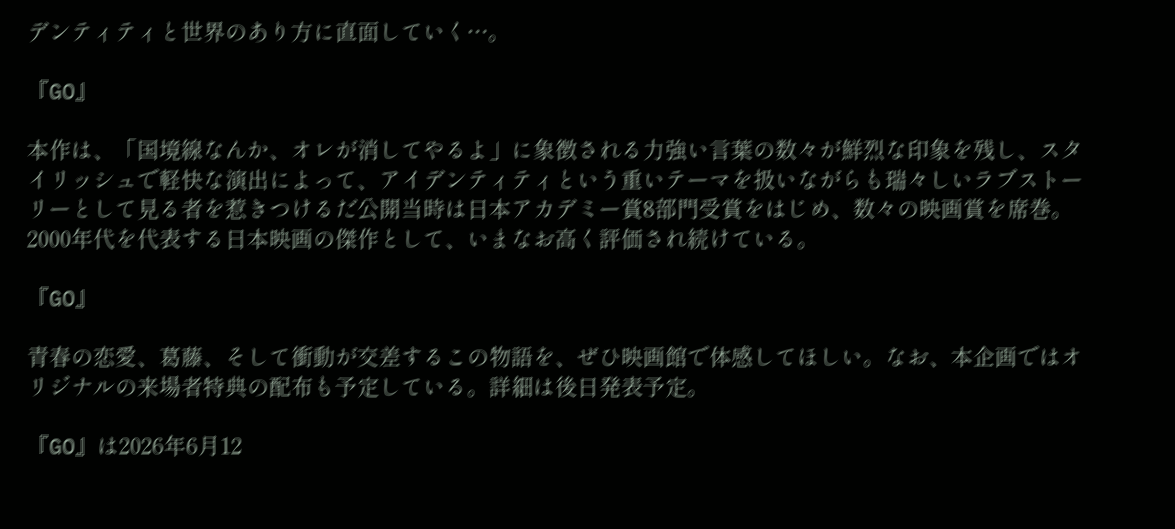デンティティと世界のあり方に直面していく…。

『GO』

本作は、「国境線なんか、オレが消してやるよ」に象徴される力強い言葉の数々が鮮烈な印象を残し、スタイリッシュで軽快な演出によって、アイデンティティという重いテーマを扱いながらも瑞々しいラブストーリーとして見る者を惹きつけるだ公開当時は日本アカデミー賞8部門受賞をはじめ、数々の映画賞を席巻。2000年代を代表する日本映画の傑作として、いまなお高く評価され続けている。

『GO』

青春の恋愛、葛藤、そして衝動が交差するこの物語を、ぜひ映画館で体感してほしい。なお、本企画ではオリジナルの来場者特典の配布も予定している。詳細は後日発表予定。

『GO』は2026年6月12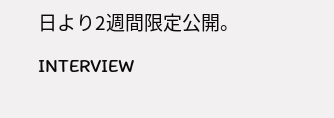日より2週間限定公開。

INTERVIEW